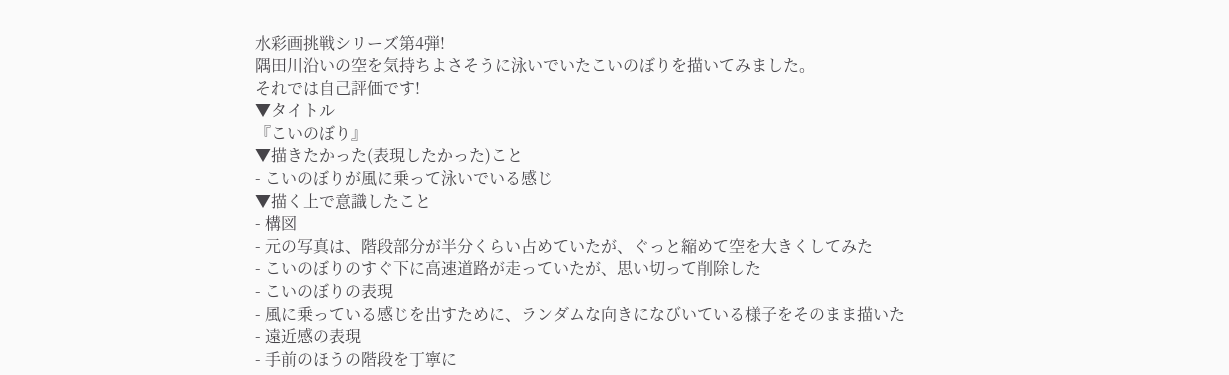水彩画挑戦シリーズ第4弾!
隅田川沿いの空を気持ちよさそうに泳いでいたこいのぼりを描いてみました。
それでは自己評価です!
▼タイトル
『こいのぼり』
▼描きたかった(表現したかった)こと
- こいのぼりが風に乗って泳いでいる感じ
▼描く上で意識したこと
- 構図
- 元の写真は、階段部分が半分くらい占めていたが、ぐっと縮めて空を大きくしてみた
- こいのぼりのすぐ下に高速道路が走っていたが、思い切って削除した
- こいのぼりの表現
- 風に乗っている感じを出すために、ランダムな向きになびいている様子をそのまま描いた
- 遠近感の表現
- 手前のほうの階段を丁寧に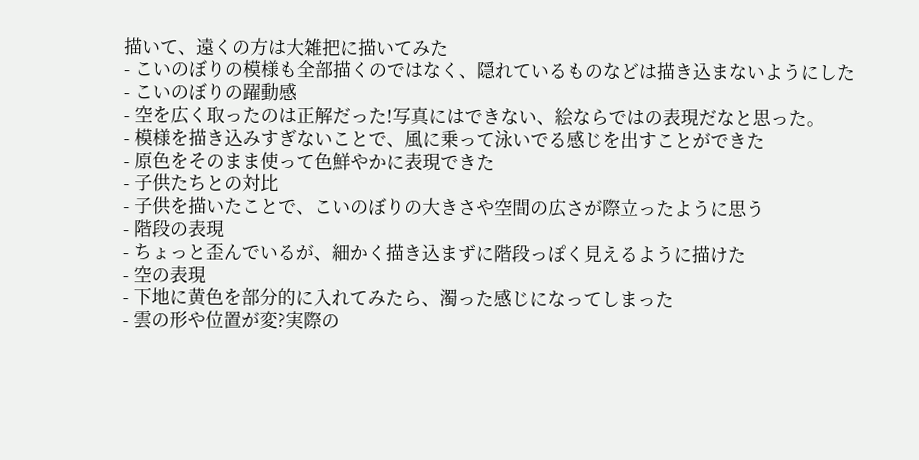描いて、遠くの方は大雑把に描いてみた
- こいのぼりの模様も全部描くのではなく、隠れているものなどは描き込まないようにした
- こいのぼりの躍動感
- 空を広く取ったのは正解だった!写真にはできない、絵ならではの表現だなと思った。
- 模様を描き込みすぎないことで、風に乗って泳いでる感じを出すことができた
- 原色をそのまま使って色鮮やかに表現できた
- 子供たちとの対比
- 子供を描いたことで、こいのぼりの大きさや空間の広さが際立ったように思う
- 階段の表現
- ちょっと歪んでいるが、細かく描き込まずに階段っぽく見えるように描けた
- 空の表現
- 下地に黄色を部分的に入れてみたら、濁った感じになってしまった
- 雲の形や位置が変?実際の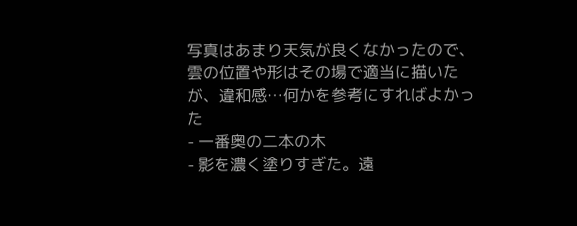写真はあまり天気が良くなかったので、雲の位置や形はその場で適当に描いたが、違和感…何かを参考にすればよかった
- 一番奥の二本の木
- 影を濃く塗りすぎた。遠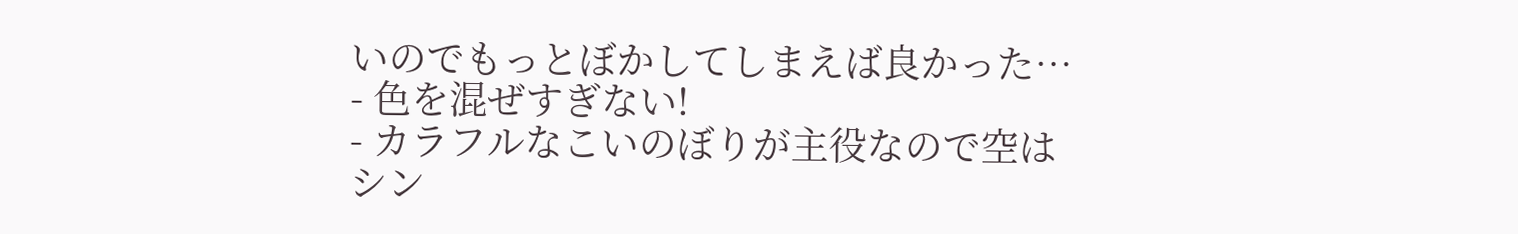いのでもっとぼかしてしまえば良かった…
- 色を混ぜすぎない!
- カラフルなこいのぼりが主役なので空はシン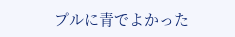プルに青でよかった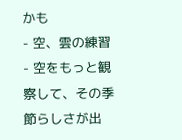かも
- 空、雲の練習
- 空をもっと観察して、その季節らしさが出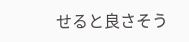せると良さそう